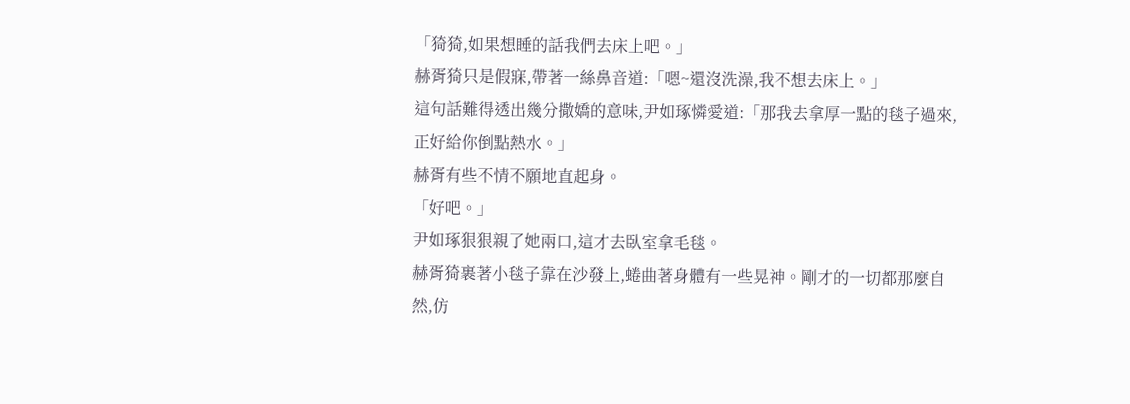「猗猗,如果想睡的話我們去床上吧。」
赫胥猗只是假寐,帶著一絲鼻音道:「嗯~還沒洗澡,我不想去床上。」
這句話難得透出幾分撒嬌的意味,尹如琢憐愛道:「那我去拿厚一點的毯子過來,正好給你倒點熱水。」
赫胥有些不情不願地直起身。
「好吧。」
尹如琢狠狠親了她兩口,這才去臥室拿毛毯。
赫胥猗裹著小毯子靠在沙發上,蜷曲著身體有一些晃神。剛才的一切都那麼自然,仿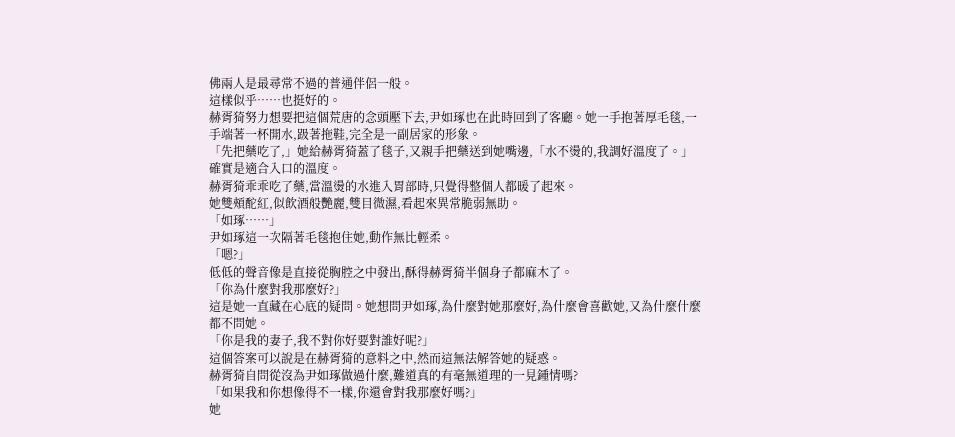佛兩人是最尋常不過的普通伴侶一般。
這樣似乎……也挺好的。
赫胥猗努力想要把這個荒唐的念頭壓下去,尹如琢也在此時回到了客廳。她一手抱著厚毛毯,一手端著一杯開水,趿著拖鞋,完全是一副居家的形象。
「先把藥吃了,」她給赫胥猗蓋了毯子,又親手把藥送到她嘴邊,「水不燙的,我調好溫度了。」
確實是適合入口的溫度。
赫胥猗乖乖吃了藥,當溫燙的水進入胃部時,只覺得整個人都暖了起來。
她雙頰酡紅,似飲酒般艷麗,雙目微濕,看起來異常脆弱無助。
「如琢……」
尹如琢這一次隔著毛毯抱住她,動作無比輕柔。
「嗯?」
低低的聲音像是直接從胸腔之中發出,酥得赫胥猗半個身子都麻木了。
「你為什麼對我那麼好?」
這是她一直藏在心底的疑問。她想問尹如琢,為什麼對她那麼好,為什麼會喜歡她,又為什麼什麼都不問她。
「你是我的妻子,我不對你好要對誰好呢?」
這個答案可以說是在赫胥猗的意料之中,然而這無法解答她的疑惑。
赫胥猗自問從沒為尹如琢做過什麼,難道真的有毫無道理的一見鍾情嗎?
「如果我和你想像得不一樣,你還會對我那麼好嗎?」
她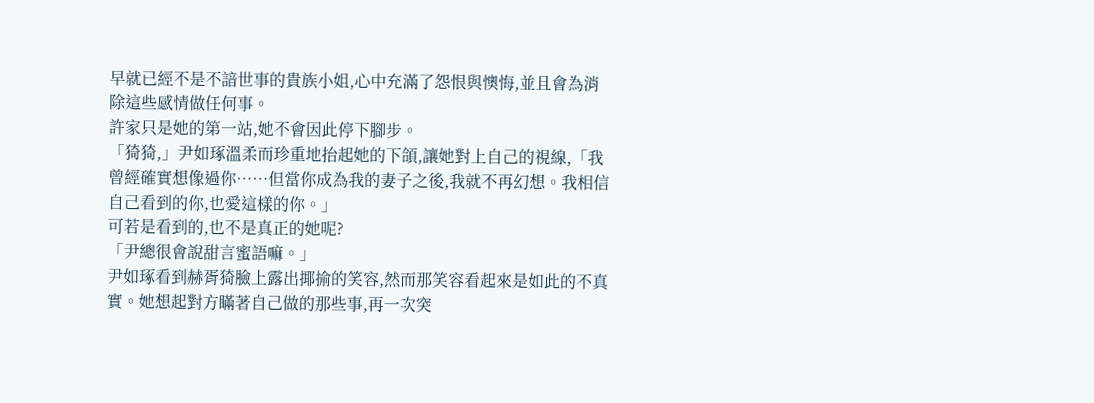早就已經不是不諳世事的貴族小姐,心中充滿了怨恨與懊悔,並且會為消除這些感情做任何事。
許家只是她的第一站,她不會因此停下腳步。
「猗猗,」尹如琢溫柔而珍重地抬起她的下頜,讓她對上自己的視線,「我曾經確實想像過你……但當你成為我的妻子之後,我就不再幻想。我相信自己看到的你,也愛這樣的你。」
可若是看到的,也不是真正的她呢?
「尹總很會說甜言蜜語嘛。」
尹如琢看到赫胥猗臉上露出揶揄的笑容,然而那笑容看起來是如此的不真實。她想起對方瞞著自己做的那些事,再一次突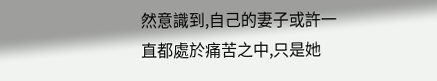然意識到,自己的妻子或許一直都處於痛苦之中,只是她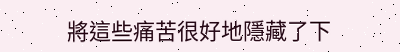將這些痛苦很好地隱藏了下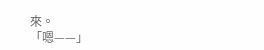來。
「嗯——」